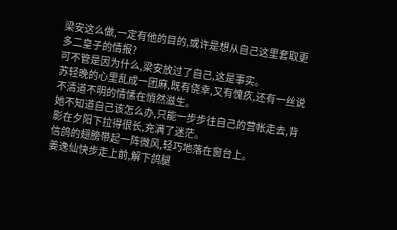梁安这么做,一定有他的目的,或许是想从自己这里套取更多二皇子的情报?
可不管是因为什么,梁安放过了自己,这是事实。
苏轻晚的心里乱成一团麻,既有侥幸,又有愧疚,还有一丝说不清道不明的情愫在悄然滋生。
她不知道自己该怎么办,只能一步步往自己的营帐走去,背影在夕阳下拉得很长,充满了迷茫。
信鸽的翅膀带起一阵微风,轻巧地落在窗台上。
姜逸仙快步走上前,解下鸽腿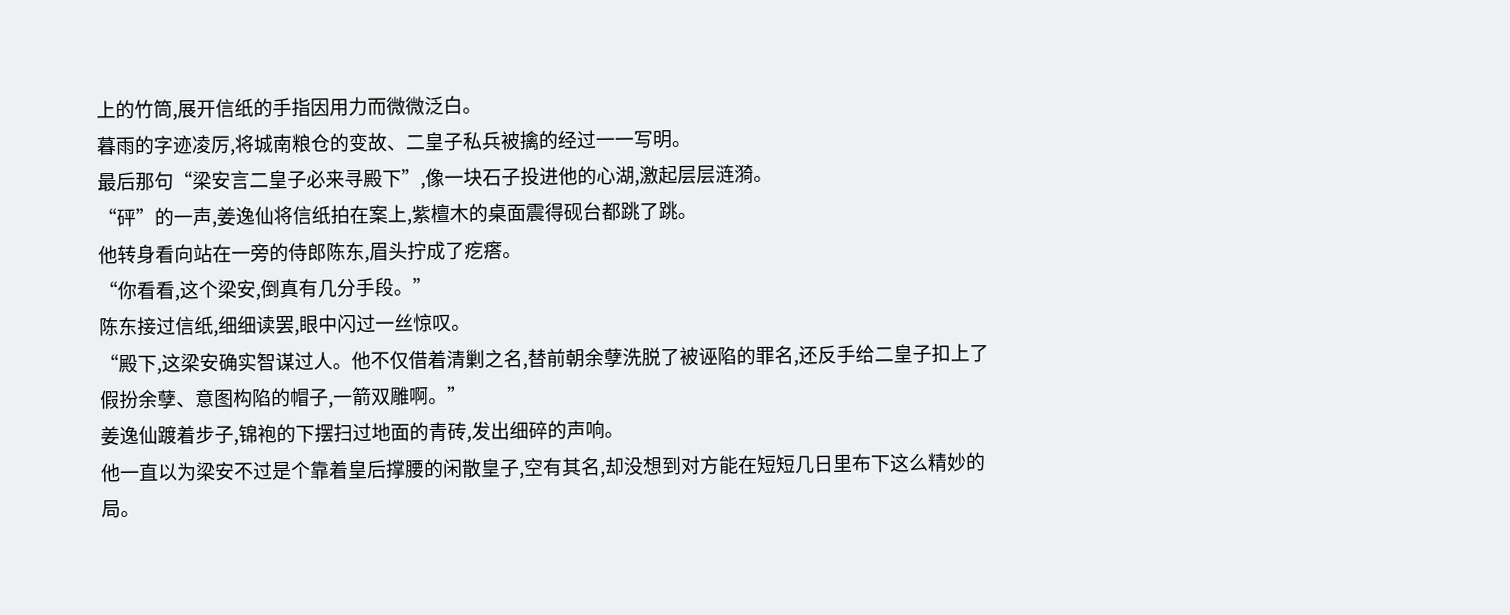上的竹筒,展开信纸的手指因用力而微微泛白。
暮雨的字迹凌厉,将城南粮仓的变故、二皇子私兵被擒的经过一一写明。
最后那句“梁安言二皇子必来寻殿下”,像一块石子投进他的心湖,激起层层涟漪。
“砰”的一声,姜逸仙将信纸拍在案上,紫檀木的桌面震得砚台都跳了跳。
他转身看向站在一旁的侍郎陈东,眉头拧成了疙瘩。
“你看看,这个梁安,倒真有几分手段。”
陈东接过信纸,细细读罢,眼中闪过一丝惊叹。
“殿下,这梁安确实智谋过人。他不仅借着清剿之名,替前朝余孽洗脱了被诬陷的罪名,还反手给二皇子扣上了假扮余孽、意图构陷的帽子,一箭双雕啊。”
姜逸仙踱着步子,锦袍的下摆扫过地面的青砖,发出细碎的声响。
他一直以为梁安不过是个靠着皇后撑腰的闲散皇子,空有其名,却没想到对方能在短短几日里布下这么精妙的局。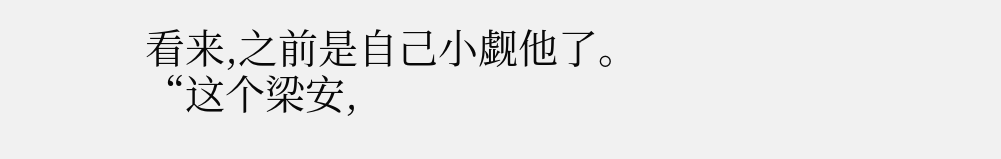看来,之前是自己小觑他了。
“这个梁安,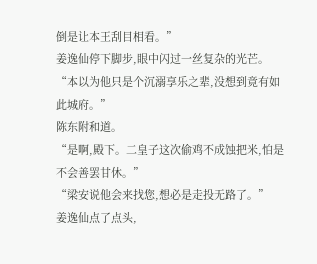倒是让本王刮目相看。”
姜逸仙停下脚步,眼中闪过一丝复杂的光芒。
“本以为他只是个沉溺享乐之辈,没想到竟有如此城府。”
陈东附和道。
“是啊,殿下。二皇子这次偷鸡不成蚀把米,怕是不会善罢甘休。”
“梁安说他会来找您,想必是走投无路了。”
姜逸仙点了点头,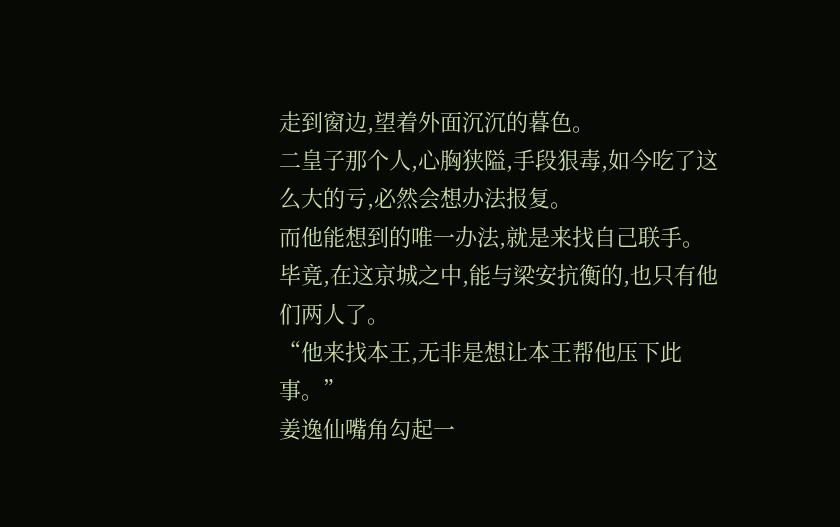走到窗边,望着外面沉沉的暮色。
二皇子那个人,心胸狭隘,手段狠毒,如今吃了这么大的亏,必然会想办法报复。
而他能想到的唯一办法,就是来找自己联手。
毕竟,在这京城之中,能与梁安抗衡的,也只有他们两人了。
“他来找本王,无非是想让本王帮他压下此事。”
姜逸仙嘴角勾起一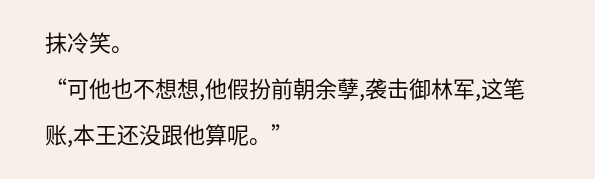抹冷笑。
“可他也不想想,他假扮前朝余孽,袭击御林军,这笔账,本王还没跟他算呢。”